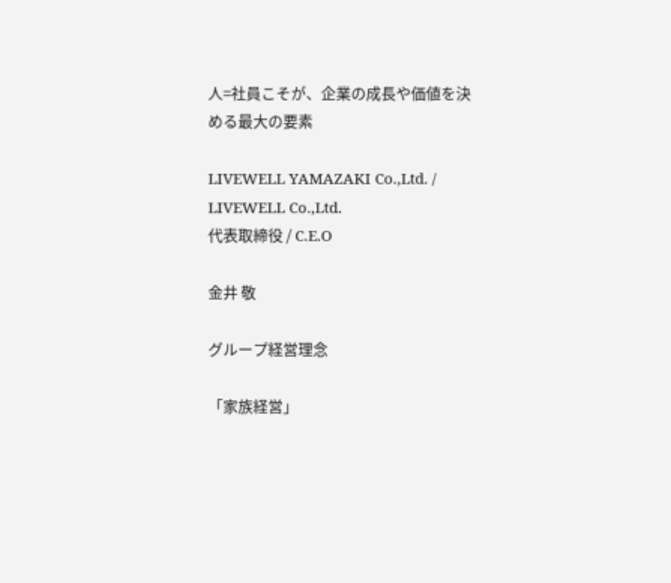人=社員こそが、企業の成長や価値を決める最大の要素

LIVEWELL YAMAZAKI Co.,Ltd. / LIVEWELL Co.,Ltd.
代表取締役 / C.E.O

金井 敬

グループ経営理念

「家族経営」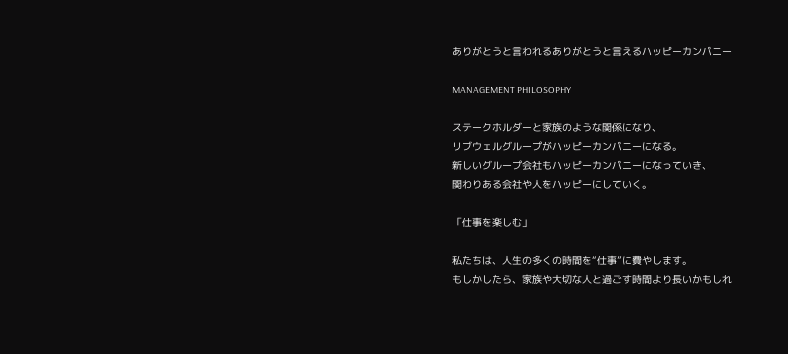ありがとうと言われるありがとうと言えるハッピーカンパニー

MANAGEMENT PHILOSOPHY

ステークホルダーと家族のような関係になり、
リブウェルグループがハッピーカンパニーになる。
新しいグループ会社もハッピーカンパニーになっていき、
関わりある会社や人をハッピーにしていく。

「仕事を楽しむ」

私たちは、人生の多くの時間を“仕事”に費やします。
もしかしたら、家族や大切な人と過ごす時間より長いかもしれ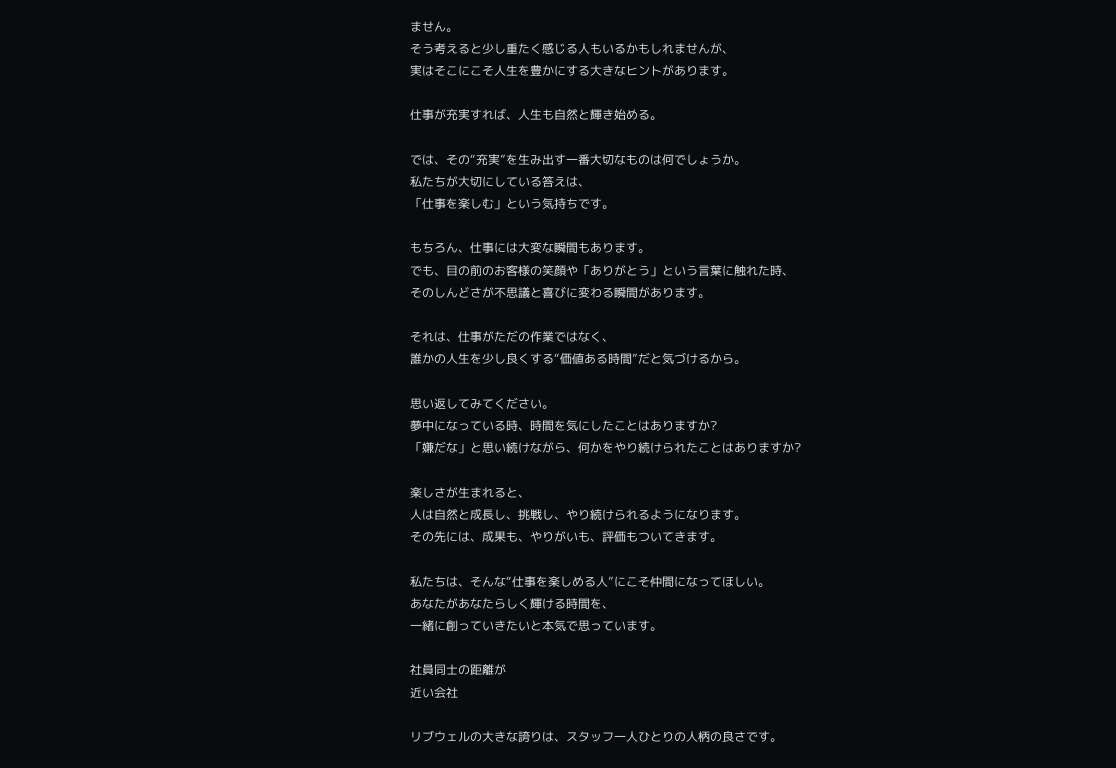ません。
そう考えると少し重たく感じる人もいるかもしれませんが、
実はそこにこそ人生を豊かにする大きなヒントがあります。

仕事が充実すれば、人生も自然と輝き始める。

では、その“充実”を生み出す一番大切なものは何でしょうか。
私たちが大切にしている答えは、
「仕事を楽しむ」という気持ちです。

もちろん、仕事には大変な瞬間もあります。
でも、目の前のお客様の笑顔や「ありがとう」という言葉に触れた時、
そのしんどさが不思議と喜びに変わる瞬間があります。

それは、仕事がただの作業ではなく、
誰かの人生を少し良くする“価値ある時間”だと気づけるから。

思い返してみてください。
夢中になっている時、時間を気にしたことはありますか?
「嫌だな」と思い続けながら、何かをやり続けられたことはありますか?

楽しさが生まれると、
人は自然と成長し、挑戦し、やり続けられるようになります。
その先には、成果も、やりがいも、評価もついてきます。

私たちは、そんな“仕事を楽しめる人”にこそ仲間になってほしい。
あなたがあなたらしく輝ける時間を、
一緒に創っていきたいと本気で思っています。

社員同士の距離が
近い会社

リブウェルの大きな誇りは、スタッフ一人ひとりの人柄の良さです。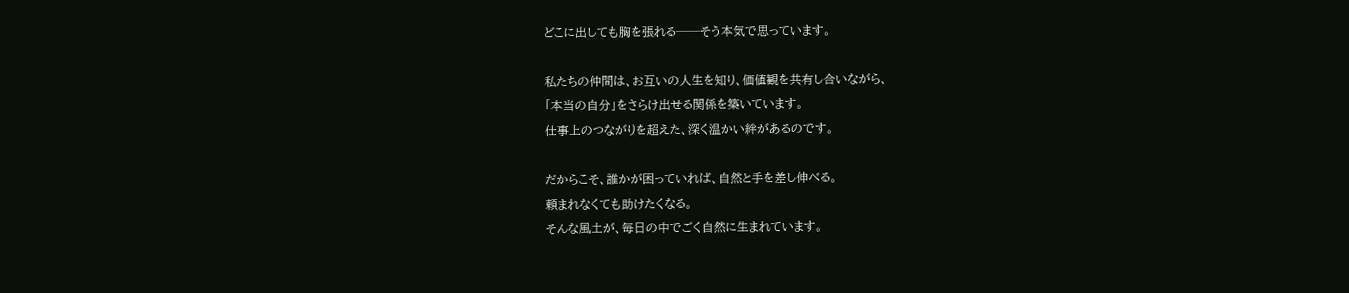どこに出しても胸を張れる──そう本気で思っています。

私たちの仲間は、お互いの人生を知り、価値観を共有し合いながら、
「本当の自分」をさらけ出せる関係を築いています。
仕事上のつながりを超えた、深く温かい絆があるのです。

だからこそ、誰かが困っていれば、自然と手を差し伸べる。
頼まれなくても助けたくなる。
そんな風土が、毎日の中でごく自然に生まれています。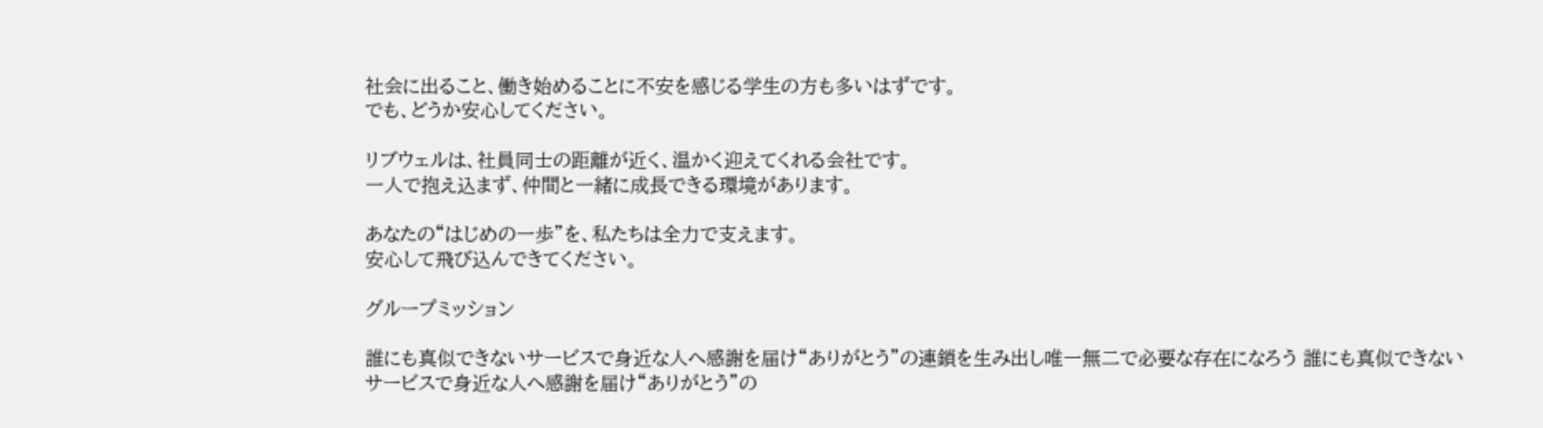社会に出ること、働き始めることに不安を感じる学生の方も多いはずです。
でも、どうか安心してください。

リブウェルは、社員同士の距離が近く、温かく迎えてくれる会社です。
一人で抱え込まず、仲間と一緒に成長できる環境があります。

あなたの“はじめの一歩”を、私たちは全力で支えます。
安心して飛び込んできてください。

グループミッション

誰にも真似できないサービスで身近な人へ感謝を届け“ありがとう”の連鎖を生み出し唯一無二で必要な存在になろう 誰にも真似できないサービスで身近な人へ感謝を届け“ありがとう”の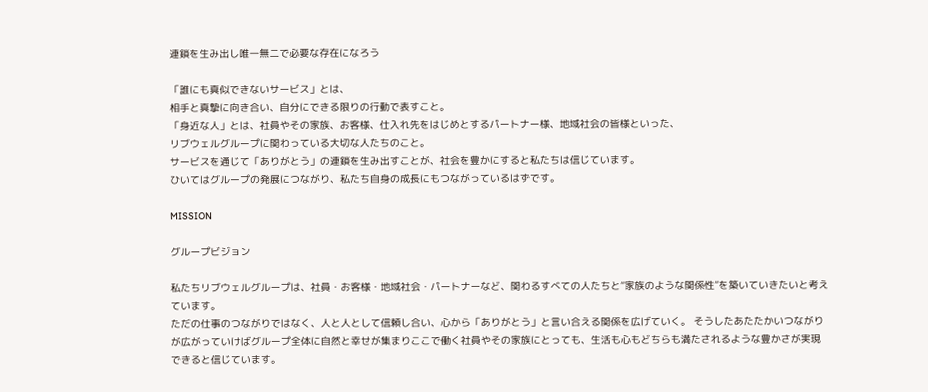連鎖を生み出し唯一無二で必要な存在になろう

「誰にも真似できないサービス」とは、
相手と真摯に向き合い、自分にできる限りの行動で表すこと。
「身近な人」とは、社員やその家族、お客様、仕入れ先をはじめとするパートナー様、地域社会の皆様といった、
リブウェルグループに関わっている大切な人たちのこと。
サービスを通じて「ありがとう」の連鎖を生み出すことが、社会を豊かにすると私たちは信じています。
ひいてはグループの発展につながり、私たち自身の成長にもつながっているはずです。

MISSION

グループビジョン

私たちリブウェルグループは、社員・お客様・地域社会・パートナーなど、関わるすべての人たちと“家族のような関係性”を築いていきたいと考えています。
ただの仕事のつながりではなく、人と人として信頼し合い、心から「ありがとう」と言い合える関係を広げていく。 そうしたあたたかいつながりが広がっていけばグループ全体に自然と幸せが集まりここで働く社員やその家族にとっても、生活も心もどちらも満たされるような豊かさが実現できると信じています。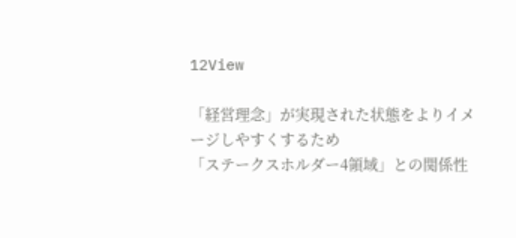12View

「経営理念」が実現された状態をよりイメージしやすくするため
「ステークスホルダー4領域」との関係性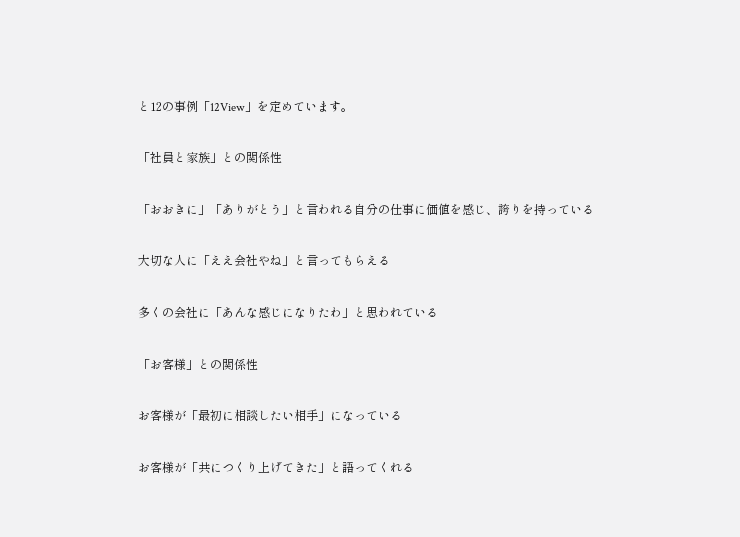と12の事例「12View」を定めています。

「社員と家族」との関係性

「おおきに」「ありがとう」と言われる自分の仕事に価値を感じ、誇りを持っている

大切な人に「ええ会社やね」と言ってもらえる

多くの会社に「あんな感じになりたわ」と思われている

「お客様」との関係性

お客様が「最初に相談したい相手」になっている

お客様が「共につくり上げてきた」と語ってくれる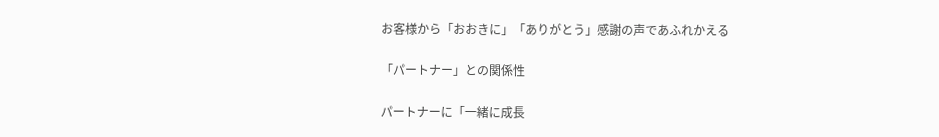お客様から「おおきに」「ありがとう」感謝の声であふれかえる

「パートナー」との関係性

パートナーに「一緒に成長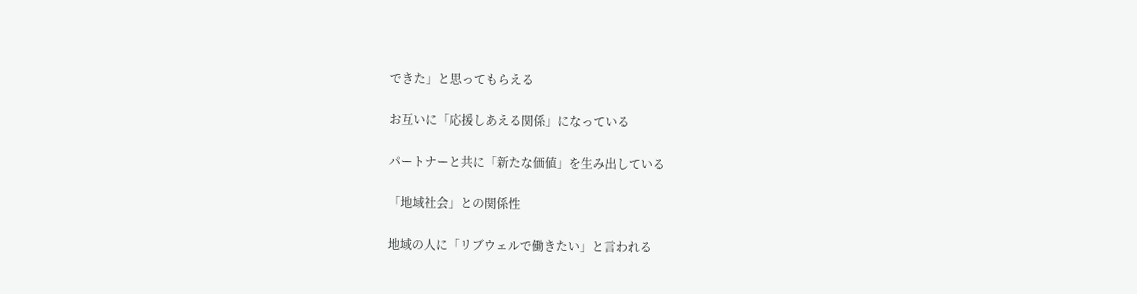できた」と思ってもらえる

お互いに「応援しあえる関係」になっている

パートナーと共に「新たな価値」を生み出している

「地域社会」との関係性

地域の人に「リブウェルで働きたい」と言われる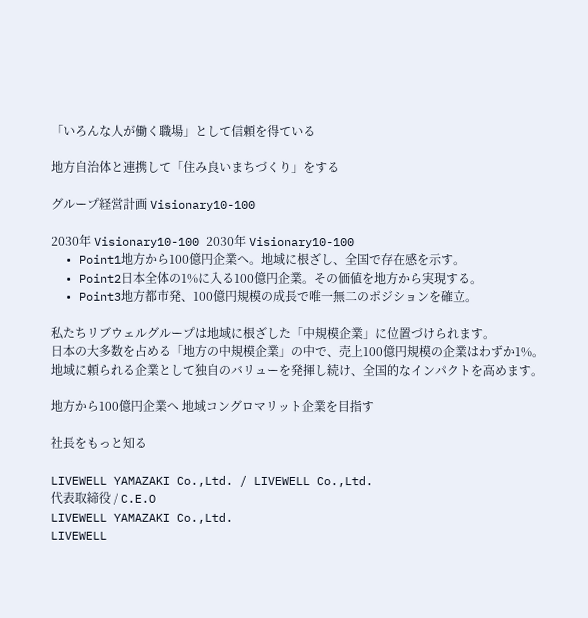「いろんな人が働く職場」として信頼を得ている

地方自治体と連携して「住み良いまちづくり」をする

グループ経営計画 Visionary10-100

2030年 Visionary10-100 2030年 Visionary10-100
  • Point1地方から100億円企業へ。地域に根ざし、全国で存在感を示す。
  • Point2日本全体の1%に入る100億円企業。その価値を地方から実現する。
  • Point3地方都市発、100億円規模の成長で唯一無二のポジションを確立。

私たちリブウェルグループは地域に根ざした「中規模企業」に位置づけられます。
日本の大多数を占める「地方の中規模企業」の中で、売上100億円規模の企業はわずか1%。
地域に頼られる企業として独自のバリューを発揮し続け、全国的なインパクトを高めます。

地方から100億円企業へ 地域コングロマリット企業を目指す

社長をもっと知る

LIVEWELL YAMAZAKI Co.,Ltd. / LIVEWELL Co.,Ltd.
代表取締役 / C.E.O
LIVEWELL YAMAZAKI Co.,Ltd.
LIVEWELL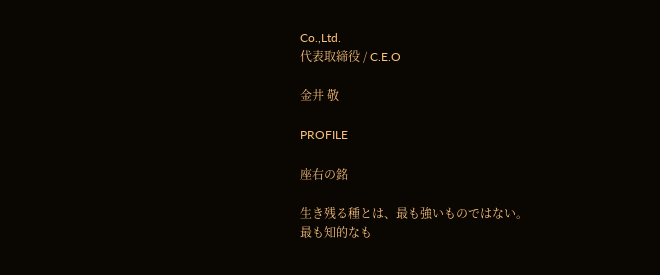Co.,Ltd.
代表取締役 / C.E.O

金井 敬

PROFILE

座右の銘

生き残る種とは、最も強いものではない。
最も知的なも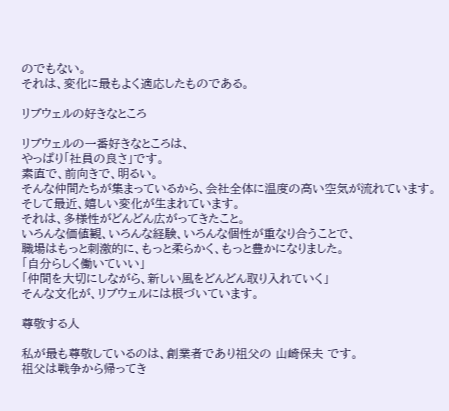のでもない。
それは、変化に最もよく適応したものである。

リブウェルの好きなところ

リブウェルの一番好きなところは、
やっぱり「社員の良さ」です。
素直で、前向きで、明るい。
そんな仲間たちが集まっているから、会社全体に温度の高い空気が流れています。
そして最近、嬉しい変化が生まれています。
それは、多様性がどんどん広がってきたこと。
いろんな価値観、いろんな経験、いろんな個性が重なり合うことで、
職場はもっと刺激的に、もっと柔らかく、もっと豊かになりました。
「自分らしく働いていい」
「仲間を大切にしながら、新しい風をどんどん取り入れていく」
そんな文化が、リブウェルには根づいています。

尊敬する人

私が最も尊敬しているのは、創業者であり祖父の 山崎保夫 です。
祖父は戦争から帰ってき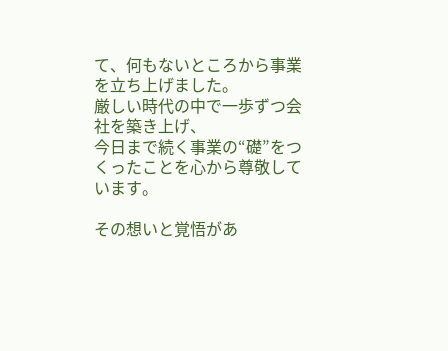て、何もないところから事業を立ち上げました。
厳しい時代の中で一歩ずつ会社を築き上げ、
今日まで続く事業の“礎”をつくったことを心から尊敬しています。

その想いと覚悟があ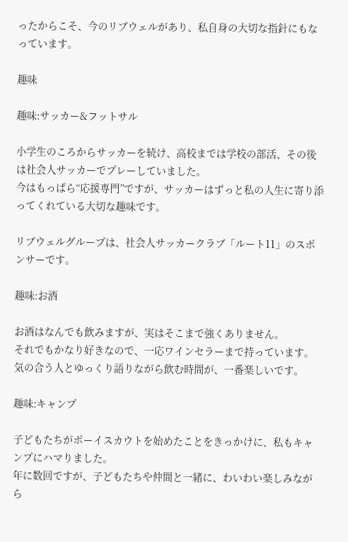ったからこそ、今のリブウェルがあり、私自身の大切な指針にもなっています。

趣味

趣味:サッカー&フットサル

小学生のころからサッカーを続け、高校までは学校の部活、その後は社会人サッカーでプレーしていました。
今はもっぱら“応援専門”ですが、サッカーはずっと私の人生に寄り添ってくれている大切な趣味です。

リブウェルグループは、社会人サッカークラブ「ルート11」のスポンサーです。

趣味:お酒

お酒はなんでも飲みますが、実はそこまで強くありません。
それでもかなり好きなので、一応ワインセラーまで持っています。
気の合う人とゆっくり語りながら飲む時間が、一番楽しいです。

趣味:キャンプ

子どもたちがボーイスカウトを始めたことをきっかけに、私もキャンプにハマりました。
年に数回ですが、子どもたちや仲間と一緒に、わいわい楽しみながら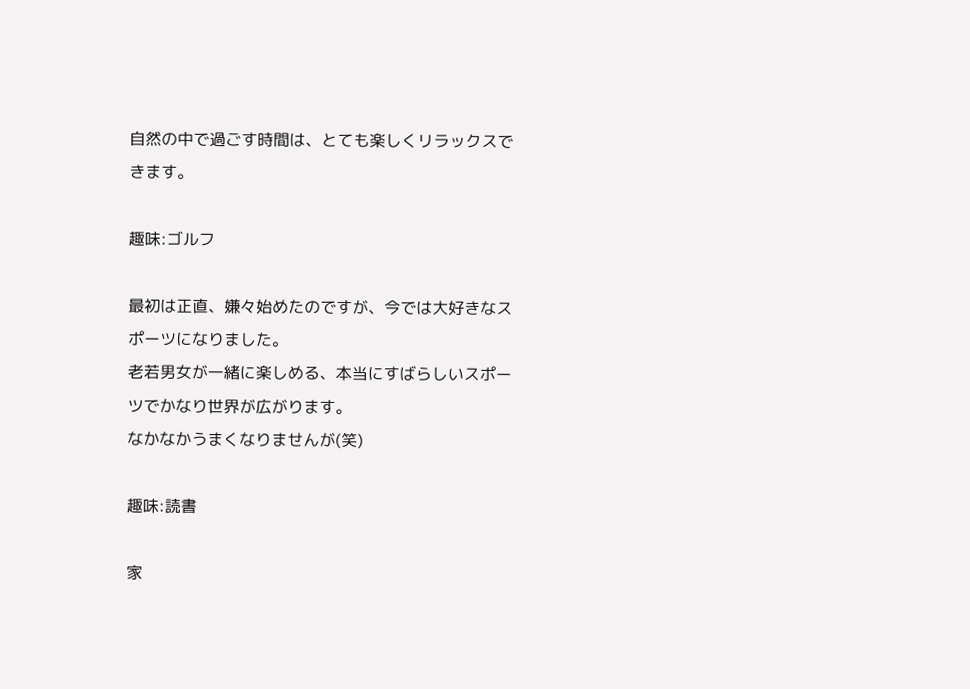自然の中で過ごす時間は、とても楽しくリラックスできます。

趣味:ゴルフ

最初は正直、嫌々始めたのですが、今では大好きなスポーツになりました。
老若男女が一緒に楽しめる、本当にすばらしいスポーツでかなり世界が広がります。
なかなかうまくなりませんが(笑)

趣味:読書

家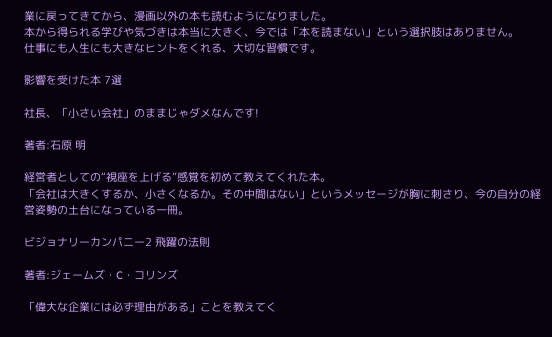業に戻ってきてから、漫画以外の本も読むようになりました。
本から得られる学びや気づきは本当に大きく、今では「本を読まない」という選択肢はありません。
仕事にも人生にも大きなヒントをくれる、大切な習慣です。

影響を受けた本 7選

社長、「小さい会社」のままじゃダメなんです!

著者:石原 明

経営者としての“視座を上げる”感覚を初めて教えてくれた本。
「会社は大きくするか、小さくなるか。その中間はない」というメッセージが胸に刺さり、今の自分の経営姿勢の土台になっている一冊。

ビジョナリーカンパニー2 飛躍の法則

著者:ジェームズ・C・コリンズ

「偉大な企業には必ず理由がある」ことを教えてく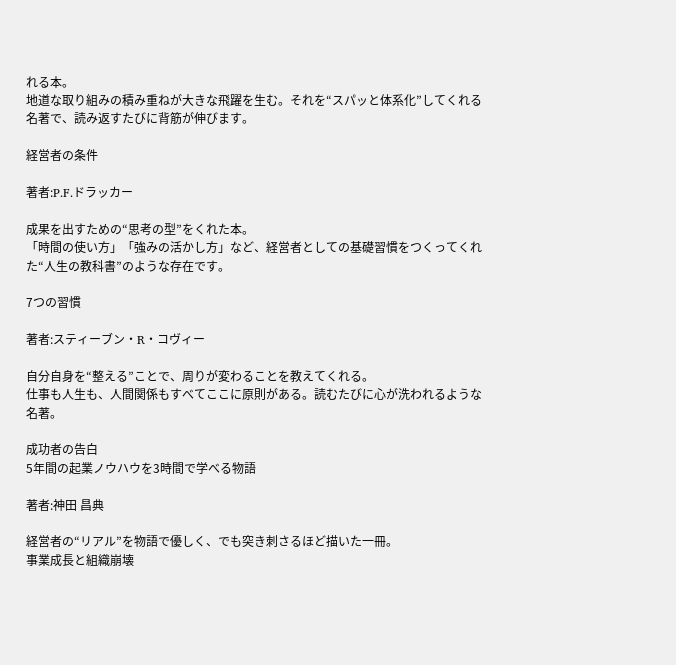れる本。
地道な取り組みの積み重ねが大きな飛躍を生む。それを“スパッと体系化”してくれる名著で、読み返すたびに背筋が伸びます。

経営者の条件

著者:P.F.ドラッカー

成果を出すための“思考の型”をくれた本。
「時間の使い方」「強みの活かし方」など、経営者としての基礎習慣をつくってくれた“人生の教科書”のような存在です。

7つの習慣

著者:スティーブン・R・コヴィー

自分自身を“整える”ことで、周りが変わることを教えてくれる。
仕事も人生も、人間関係もすべてここに原則がある。読むたびに心が洗われるような名著。

成功者の告白
5年間の起業ノウハウを3時間で学べる物語

著者:神田 昌典

経営者の“リアル”を物語で優しく、でも突き刺さるほど描いた一冊。
事業成長と組織崩壊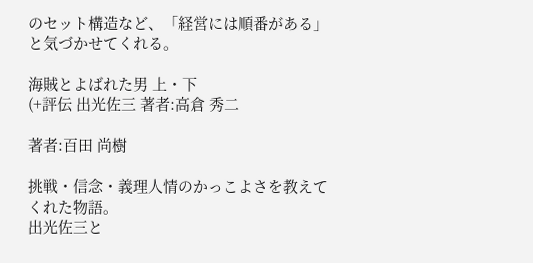のセット構造など、「経営には順番がある」と気づかせてくれる。

海賊とよばれた男 上・下
(+評伝 出光佐三 著者:高倉 秀二

著者:百田 尚樹

挑戦・信念・義理人情のかっこよさを教えてくれた物語。
出光佐三と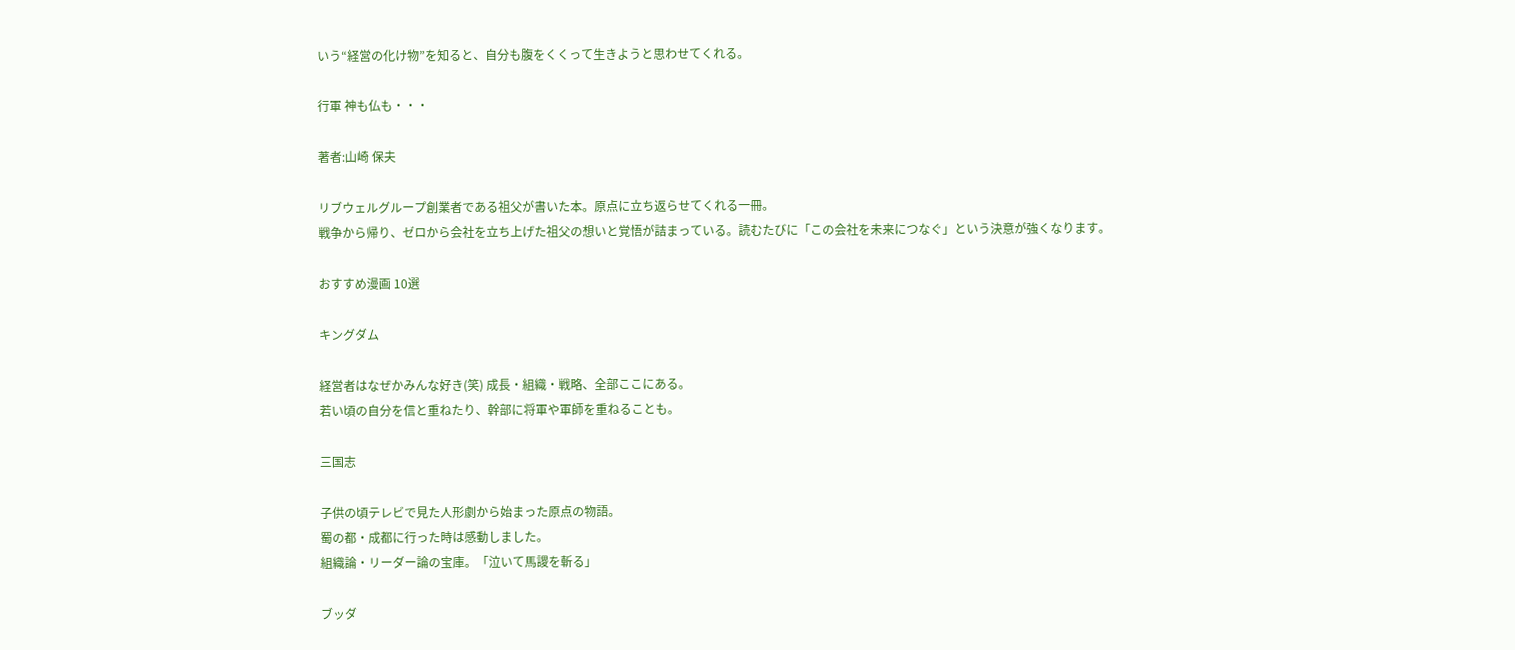いう“経営の化け物”を知ると、自分も腹をくくって生きようと思わせてくれる。

行軍 神も仏も・・・

著者:山崎 保夫

リブウェルグループ創業者である祖父が書いた本。原点に立ち返らせてくれる一冊。
戦争から帰り、ゼロから会社を立ち上げた祖父の想いと覚悟が詰まっている。読むたびに「この会社を未来につなぐ」という決意が強くなります。

おすすめ漫画 10選

キングダム

経営者はなぜかみんな好き(笑) 成長・組織・戦略、全部ここにある。
若い頃の自分を信と重ねたり、幹部に将軍や軍師を重ねることも。

三国志

子供の頃テレビで見た人形劇から始まった原点の物語。
蜀の都・成都に行った時は感動しました。
組織論・リーダー論の宝庫。「泣いて馬謖を斬る」

ブッダ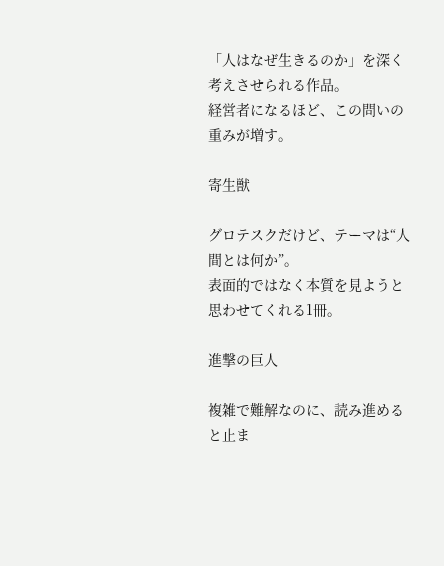「人はなぜ生きるのか」を深く考えさせられる作品。
経営者になるほど、この問いの重みが増す。

寄生獣

グロテスクだけど、テーマは“人間とは何か”。
表面的ではなく本質を見ようと思わせてくれる1冊。

進撃の巨人

複雑で難解なのに、読み進めると止ま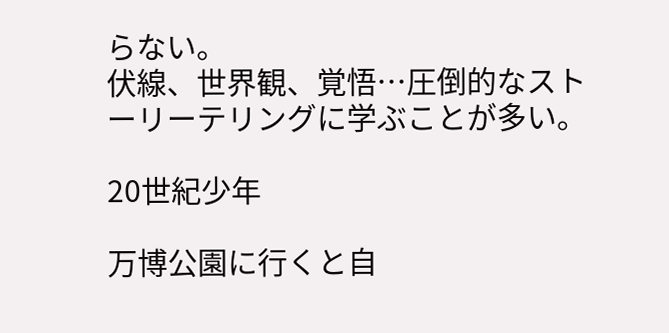らない。
伏線、世界観、覚悟…圧倒的なストーリーテリングに学ぶことが多い。

20世紀少年

万博公園に行くと自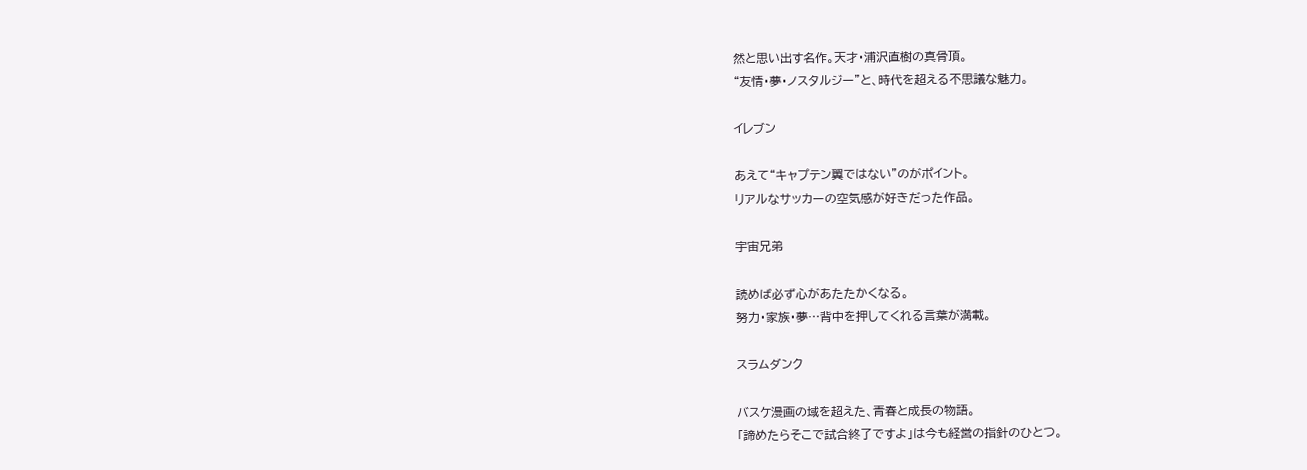然と思い出す名作。天才・浦沢直樹の真骨頂。
“友情・夢・ノスタルジー”と、時代を超える不思議な魅力。

イレブン

あえて“キャプテン翼ではない”のがポイント。
リアルなサッカーの空気感が好きだった作品。

宇宙兄弟

読めば必ず心があたたかくなる。
努力・家族・夢…背中を押してくれる言葉が満載。

スラムダンク

バスケ漫画の域を超えた、青春と成長の物語。
「諦めたらそこで試合終了ですよ」は今も経営の指針のひとつ。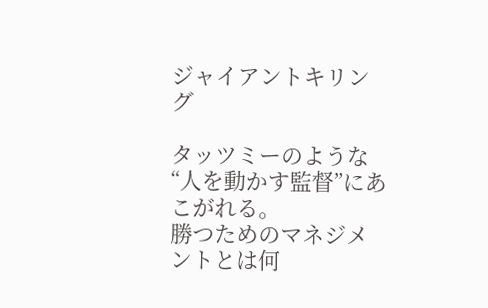ジャイアントキリング

タッツミーのような“人を動かす監督”にあこがれる。
勝つためのマネジメントとは何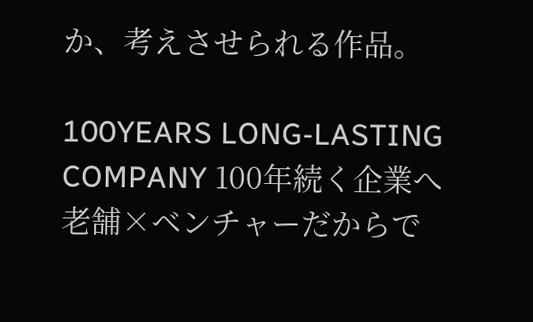か、考えさせられる作品。

100YEARS LONG-LASTING COMPANY 100年続く企業へ
老舗×ベンチャーだからで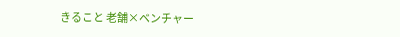きること 老舗×ベンチャー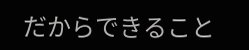だからできること